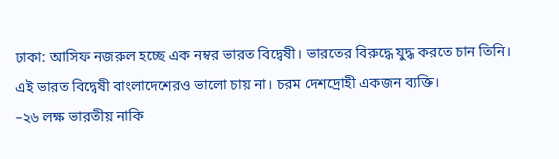ঢাকা: আসিফ নজরুল হচ্ছে এক নম্বর ভারত বিদ্বেষী। ভারতের বিরুদ্ধে যুদ্ধ করতে চান তিনি।
এই ভারত বিদ্বেষী বাংলাদেশেরও ভালো চায় না। চরম দেশদ্রোহী একজন ব্যক্তি।
–২৬ লক্ষ ভারতীয় নাকি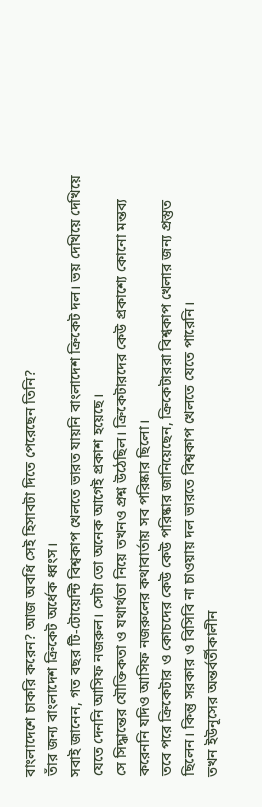বাংলাদেশে চাকরি করেন? আজ অবধি সেই হিসাবটা দিতে পেরেছেন তিনি?
তাঁর জন্য বাংলাদেশ ক্রিকেট অর্ধেক ধ্বংস।
সবাই জানেন, গত বছর টি-টোয়েন্টি বিশ্বকাপ খেলতে ভারত যায়নি বাংলাদেশ ক্রিকেট দল। ভয় দেখিয়ে দেখিয়ে যেতে দেননি আসিফ নজরুল। সেটা তো অনেক আগেই প্রকাশ হয়েছে।
সে সিদ্ধান্তের যৌক্তিকতা ও যথার্থতা নিয়ে তখনও প্রশ্ন উঠেছিল। ক্রিকেটারদের কেউ প্রকাশ্যে কোনো মন্তব্য করেননি যদিও আসিফ নজরুলের কথাবার্তায় সব পরিষ্কার ছিলো।
তবে পরে ক্রিকেটার ও কোচদের কেউ কেউ পরিষ্কার জানিয়েছেন, ক্রিকেটাররা বিশ্বকাপ খেলার জন্য প্রস্তুত ছিলেন। কিন্তু সরকার ও বিসিবি না চাওয়ায় দল ভারতে বিশ্বকাপ খেলতে যেতে পারেনি।
তখন ইউনূসের অন্তর্বর্তীকালীন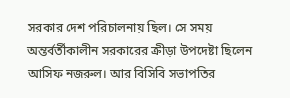সরকার দেশ পরিচালনায় ছিল। সে সময় অন্তর্বর্তীকালীন সরকারের ক্রীড়া উপদেষ্টা ছিলেন আসিফ নজরুল। আর বিসিবি সভাপতির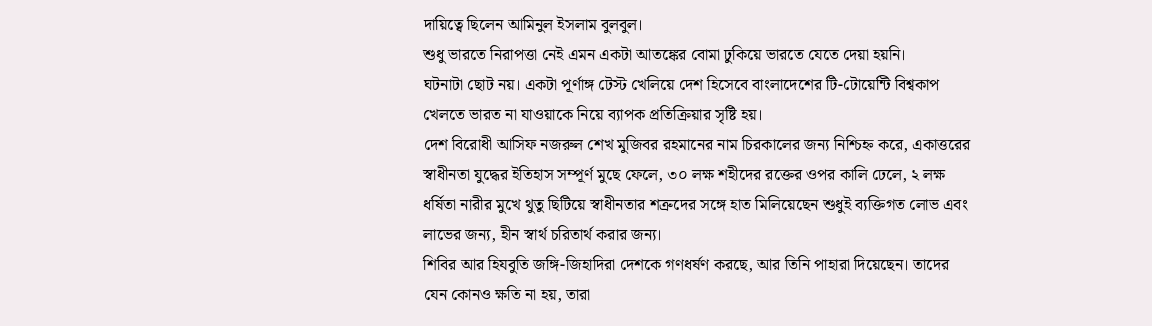দায়িত্বে ছিলেন আমিনুল ইসলাম বুলবুল।
শুধু ভারতে নিরাপত্তা নেই এমন একটা আতঙ্কের বোমা ঢুকিয়ে ভারতে যেতে দেয়া হয়নি।
ঘটনাটা ছোট নয়। একটা পূর্ণাঙ্গ টেস্ট খেলিয়ে দেশ হিসেবে বাংলাদেশের টি-টোয়েন্টি বিশ্বকাপ খেলতে ভারত না যাওয়াকে নিয়ে ব্যাপক প্রতিক্রিয়ার সৃষ্টি হয়।
দেশ বিরোধী আসিফ নজরুল শেখ মুজিবর রহমানের নাম চিরকালের জন্য নিশ্চিহ্ন করে, একাত্তরের স্বাধীনতা যুদ্ধের ইতিহাস সম্পূর্ণ মুছে ফেলে, ৩০ লক্ষ শহীদের রক্তের ওপর কালি ঢেলে, ২ লক্ষ ধর্ষিতা নারীর মুখে থুতু ছিটিয়ে স্বাধীনতার শত্রুদের সঙ্গে হাত মিলিয়েছেন শুধুই ব্যক্তিগত লোভ এবং লাভের জন্য, হীন স্বার্থ চরিতার্থ করার জন্য।
শিবির আর হিযবুতি জঙ্গি-জিহাদিরা দেশকে গণধর্ষণ করছে, আর তিনি পাহারা দিয়েছেন। তাদের যেন কোনও ক্ষতি না হয়, তারা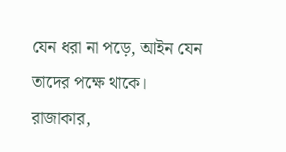যেন ধরা না পড়ে, আইন যেন তাদের পক্ষে থাকে।
রাজাকার,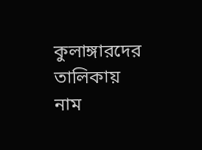কুলাঙ্গারদের তালিকায় নাম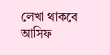লেখা থাকবে আসিফ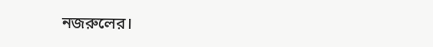নজরুলের।